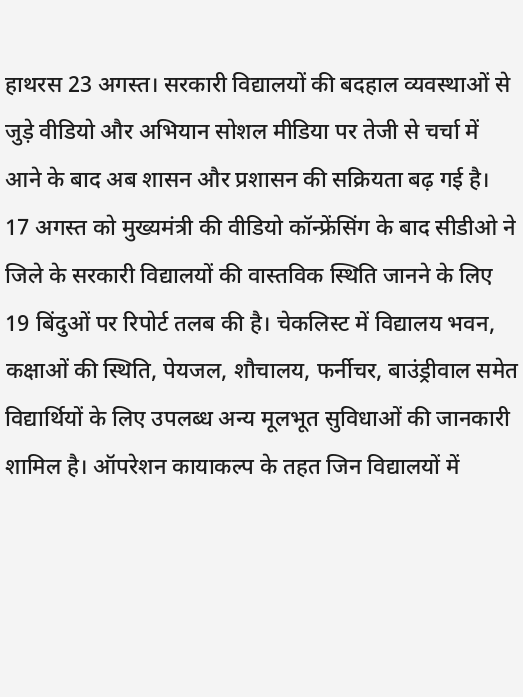हाथरस 23 अगस्त। सरकारी विद्यालयों की बदहाल व्यवस्थाओं से जुड़े वीडियो और अभियान सोशल मीडिया पर तेजी से चर्चा में आने के बाद अब शासन और प्रशासन की सक्रियता बढ़ गई है। 17 अगस्त को मुख्यमंत्री की वीडियो कॉन्फ्रेंसिंग के बाद सीडीओ ने जिले के सरकारी विद्यालयों की वास्तविक स्थिति जानने के लिए 19 बिंदुओं पर रिपोर्ट तलब की है। चेकलिस्ट में विद्यालय भवन, कक्षाओं की स्थिति, पेयजल, शौचालय, फर्नीचर, बाउंड्रीवाल समेत विद्यार्थियों के लिए उपलब्ध अन्य मूलभूत सुविधाओं की जानकारी शामिल है। ऑपरेशन कायाकल्प के तहत जिन विद्यालयों में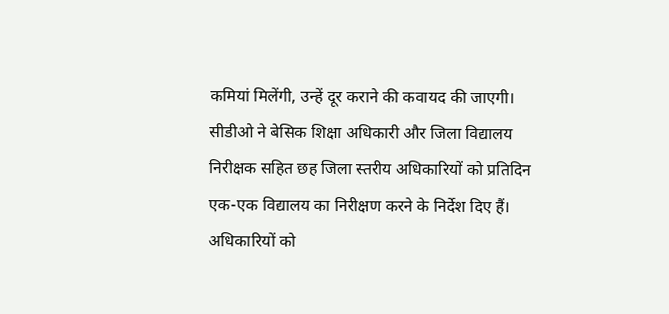कमियां मिलेंगी, उन्हें दूर कराने की कवायद की जाएगी। सीडीओ ने बेसिक शिक्षा अधिकारी और जिला विद्यालय निरीक्षक सहित छह जिला स्तरीय अधिकारियों को प्रतिदिन एक-एक विद्यालय का निरीक्षण करने के निर्देश दिए हैं। अधिकारियों को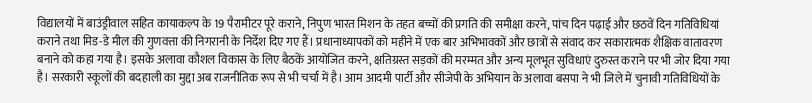विद्यालयों में बाउंड्रीवाल सहित कायाकल्प के 19 पैरामीटर पूरे कराने, निपुण भारत मिशन के तहत बच्चों की प्रगति की समीक्षा करने, पांच दिन पढ़ाई और छठवें दिन गतिविधियां कराने तथा मिड-डे मील की गुणवत्ता की निगरानी के निर्देश दिए गए हैं। प्रधानाध्यापकों को महीने में एक बार अभिभावकों और छात्रों से संवाद कर सकारात्मक शैक्षिक वातावरण बनाने को कहा गया है। इसके अलावा कौशल विकास के लिए बैठकें आयोजित करने, क्षतिग्रस्त सड़कों की मरम्मत और अन्य मूलभूत सुविधाएं दुरुस्त कराने पर भी जोर दिया गया है। सरकारी स्कूलों की बदहाली का मुद्दा अब राजनीतिक रूप से भी चर्चा में है। आम आदमी पार्टी और सीजेपी के अभियान के अलावा बसपा ने भी जिले में चुनावी गतिविधियों के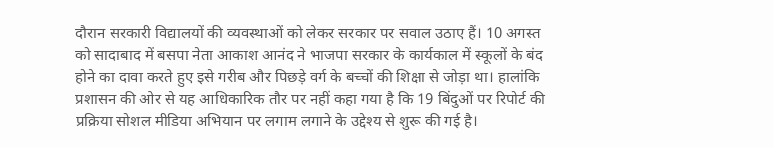दौरान सरकारी विद्यालयों की व्यवस्थाओं को लेकर सरकार पर सवाल उठाए हैं। 10 अगस्त को सादाबाद में बसपा नेता आकाश आनंद ने भाजपा सरकार के कार्यकाल में स्कूलों के बंद होने का दावा करते हुए इसे गरीब और पिछड़े वर्ग के बच्चों की शिक्षा से जोड़ा था। हालांकि प्रशासन की ओर से यह आधिकारिक तौर पर नहीं कहा गया है कि 19 बिंदुओं पर रिपोर्ट की प्रक्रिया सोशल मीडिया अभियान पर लगाम लगाने के उद्देश्य से शुरू की गई है।